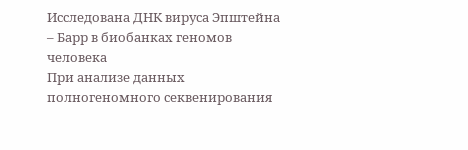Исследована ДНК вируса Эпштейна – Барр в биобанках геномов человека
При анализе данных полногеномного секвенирования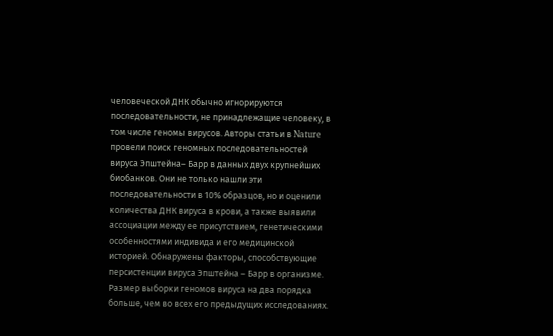человеческой ДНК обычно игнорируются последовательности, не принадлежащие человеку, в том числе геномы вирусов. Авторы статьи в Nature провели поиск геномных последовательностей вируса Эпштейна– Барр в данных двух крупнейших биобанков. Они не только нашли эти последовательности в 10% образцов, но и оценили количества ДНК вируса в крови, а также выявили ассоциации между ее присутствием, генетическими особенностями индивида и его медицинской историей. Обнаружены факторы, способствующие персистенции вируса Эпштейна – Барр в организме. Размер выборки геномов вируса на два порядка больше, чем во всех его предыдущих исследованиях.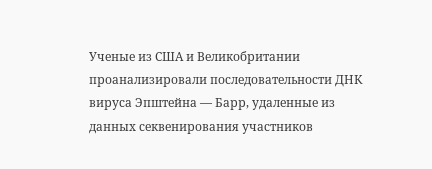Ученые из США и Великобритании проанализировали последовательности ДНК вируса Эпштейна — Барр, удаленные из данных секвенирования участников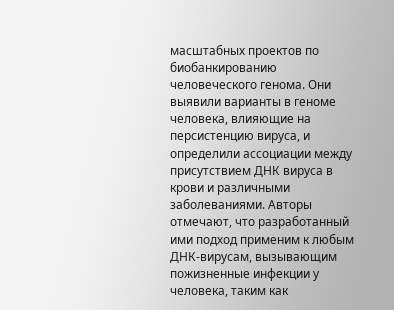масштабных проектов по биобанкированию человеческого генома. Они выявили варианты в геноме человека, влияющие на персистенцию вируса, и определили ассоциации между присутствием ДНК вируса в крови и различными заболеваниями. Авторы отмечают, что разработанный ими подход применим к любым ДНК-вирусам, вызывающим пожизненные инфекции у человека, таким как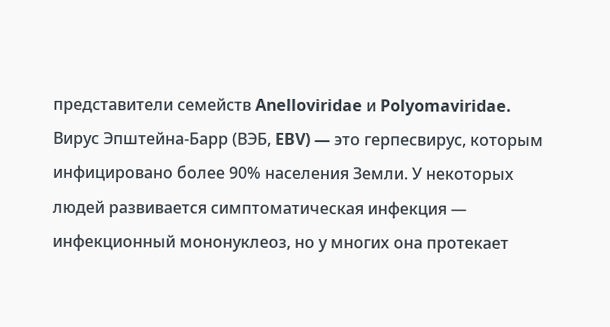представители семейств Anelloviridae и Polyomaviridae.
Вирус Эпштейна-Барр (ВЭБ, EBV) — это герпесвирус, которым инфицировано более 90% населения Земли. У некоторых людей развивается симптоматическая инфекция — инфекционный мононуклеоз, но у многих она протекает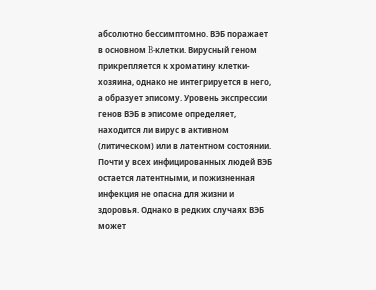абсолютно бессимптомно. ВЭБ поражает в основном B-клетки. Вирусный геном прикрепляется к хроматину клетки-хозяина, однако не интегрируется в него, а образует эписому. Уровень экспрессии генов ВЭБ в эписоме определяет, находится ли вирус в активном (литическом) или в латентном состоянии.
Почти у всех инфицированных людей ВЭБ остается латентными, и пожизненная инфекция не опасна для жизни и здоровья. Однако в редких случаях ВЭБ может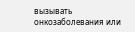вызывать онкозаболевания или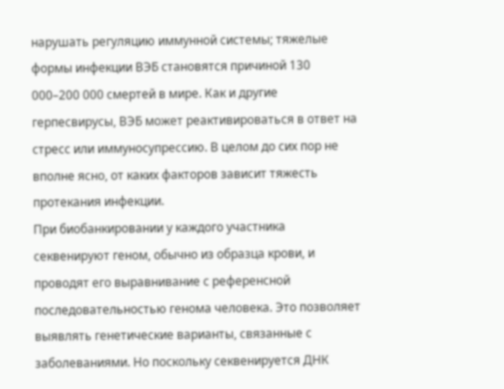нарушать регуляцию иммунной системы; тяжелые формы инфекции ВЭБ становятся причиной 130 000–200 000 смертей в мире. Как и другие герпесвирусы, ВЭБ может реактивироваться в ответ на стресс или иммуносупрессию. В целом до сих пор не вполне ясно, от каких факторов зависит тяжесть протекания инфекции.
При биобанкировании у каждого участника секвенируют геном, обычно из образца крови, и проводят его выравнивание с референсной последовательностью генома человека. Это позволяет выявлять генетические варианты, связанные с заболеваниями. Но поскольку секвенируется ДНК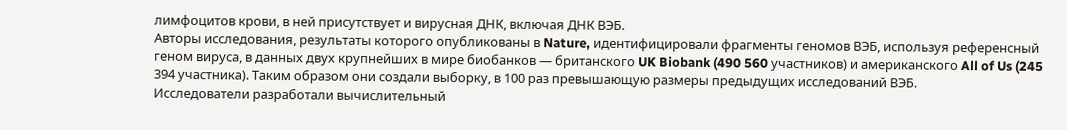лимфоцитов крови, в ней присутствует и вирусная ДНК, включая ДНК ВЭБ.
Авторы исследования, результаты которого опубликованы в Nature, идентифицировали фрагменты геномов ВЭБ, используя референсный геном вируса, в данных двух крупнейших в мире биобанков — британского UK Biobank (490 560 участников) и американского All of Us (245 394 участника). Таким образом они создали выборку, в 100 раз превышающую размеры предыдущих исследований ВЭБ.
Исследователи разработали вычислительный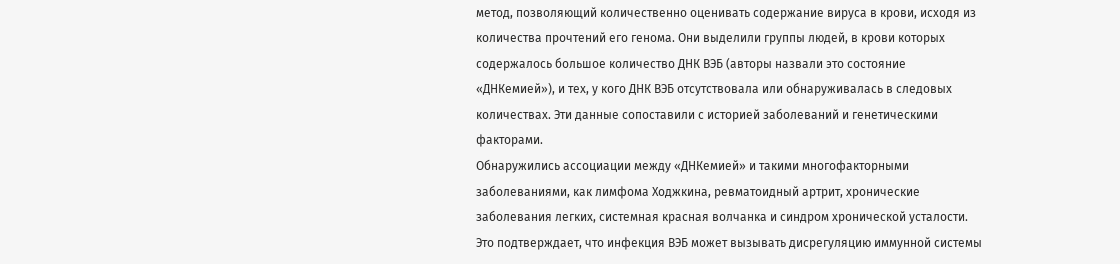метод, позволяющий количественно оценивать содержание вируса в крови, исходя из количества прочтений его генома. Они выделили группы людей, в крови которых содержалось большое количество ДНК ВЭБ (авторы назвали это состояние «ДНКемией»), и тех, у кого ДНК ВЭБ отсутствовала или обнаруживалась в следовых количествах. Эти данные сопоставили с историей заболеваний и генетическими факторами.
Обнаружились ассоциации между «ДНКемией» и такими многофакторными заболеваниями, как лимфома Ходжкина, ревматоидный артрит, хронические заболевания легких, системная красная волчанка и синдром хронической усталости. Это подтверждает, что инфекция ВЭБ может вызывать дисрегуляцию иммунной системы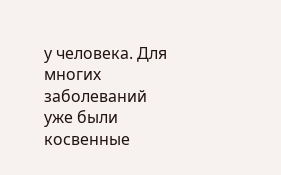у человека. Для многих заболеваний уже были косвенные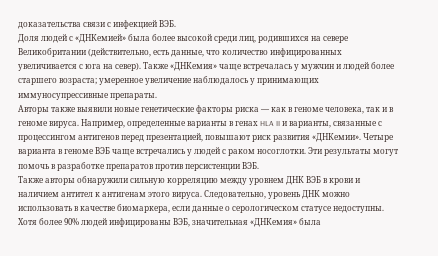доказательства связи с инфекцией ВЭБ.
Доля людей с «ДНКемией» была более высокой среди лиц, родившихся на севере Великобритании (действительно, есть данные, что количество инфицированных увеличивается с юга на север). Также «ДНКемия» чаще встречалась у мужчин и людей более старшего возраста; умеренное увеличение наблюдалось у принимающих иммуносупрессивные препараты.
Авторы также выявили новые генетические факторы риска — как в геноме человека, так и в геноме вируса. Например, определенные варианты в генах HLA II и варианты, связанные с процессингом антигенов перед презентацией, повышают риск развития «ДНКемии». Четыре варианта в геноме ВЭБ чаще встречались у людей с раком носоглотки. Эти результаты могут помочь в разработке препаратов против персистенции ВЭБ.
Также авторы обнаружили сильную корреляцию между уровнем ДНК ВЭБ в крови и наличием антител к антигенам этого вируса. Следовательно, уровень ДНК можно использовать в качестве биомаркера, если данные о серологическом статусе недоступны.
Хотя более 90% людей инфицированы ВЭБ, значительная «ДНКемия» была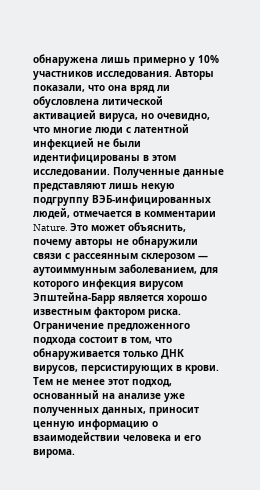обнаружена лишь примерно у 10% участников исследования. Авторы показали, что она вряд ли обусловлена литической активацией вируса, но очевидно, что многие люди с латентной инфекцией не были идентифицированы в этом исследовании. Полученные данные представляют лишь некую подгруппу ВЭБ-инфицированных людей, отмечается в комментарии Nature. Это может объяснить, почему авторы не обнаружили связи с рассеянным склерозом — аутоиммунным заболеванием, для которого инфекция вирусом Эпштейна-Барр является хорошо известным фактором риска.
Ограничение предложенного подхода состоит в том, что обнаруживается только ДНК вирусов, персистирующих в крови. Тем не менее этот подход, основанный на анализе уже полученных данных, приносит ценную информацию о взаимодействии человека и его вирома.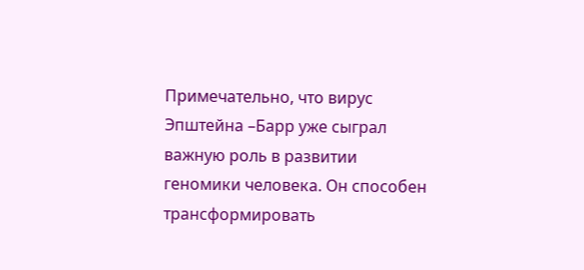Примечательно, что вирус Эпштейна –Барр уже сыграл важную роль в развитии геномики человека. Он способен трансформировать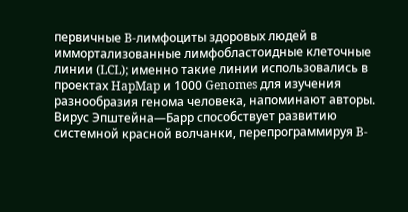первичные B-лимфоциты здоровых людей в иммортализованные лимфобластоидные клеточные линии (LCL); именно такие линии использовались в проектах HapMap и 1000 Genomes для изучения разнообразия генома человека, напоминают авторы.
Вирус Эпштейна—Барр способствует развитию системной красной волчанки, перепрограммируя B-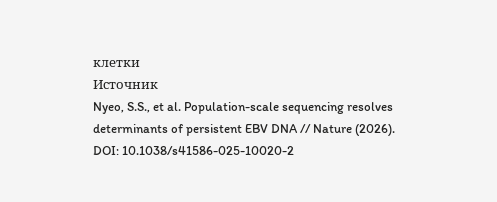клетки
Источник
Nyeo, S.S., et al. Population-scale sequencing resolves determinants of persistent EBV DNA // Nature (2026). DOI: 10.1038/s41586-025-10020-2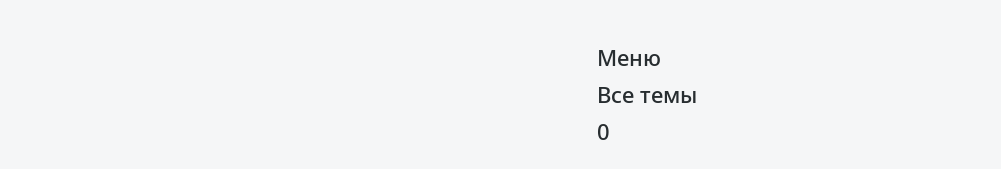Меню
Все темы
0